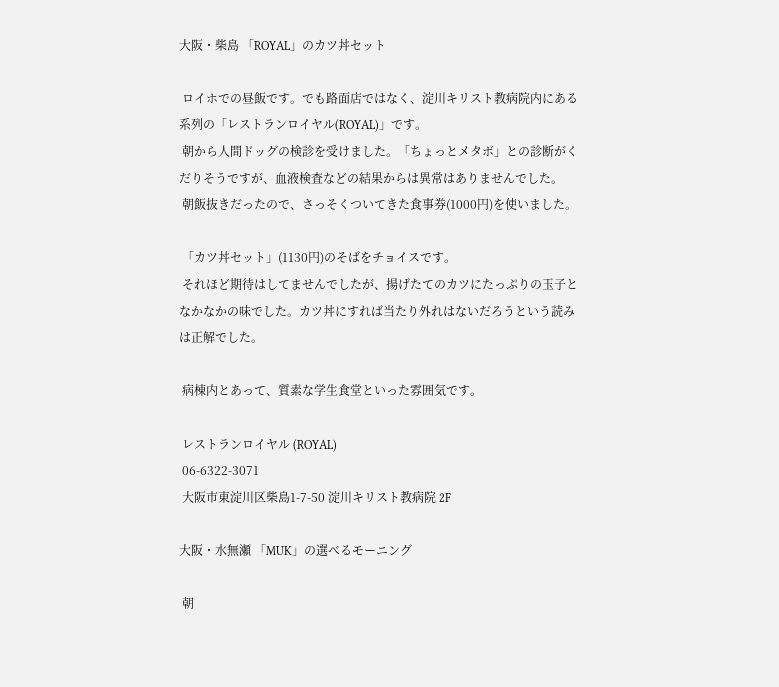大阪・柴島 「ROYAL」のカツ丼セット

 ロイホでの昼飯です。でも路面店ではなく、淀川キリスト教病院内にある系列の「レストランロイヤル(ROYAL)」です。
 朝から人間ドッグの検診を受けました。「ちょっとメタボ」との診断がくだりそうですが、血液検査などの結果からは異常はありませんでした。
 朝飯抜きだったので、さっそくついてきた食事券(1000円)を使いました。

 「カツ丼セット」(1130円)のそばをチョイスです。
 それほど期待はしてませんでしたが、揚げたてのカツにたっぷりの玉子となかなかの味でした。カツ丼にすれば当たり外れはないだろうという読みは正解でした。

 病棟内とあって、質素な学生食堂といった雰囲気です。

 レストランロイヤル (ROYAL)
 06-6322-3071
 大阪市東淀川区柴島1-7-50 淀川キリスト教病院 2F

大阪・水無瀬 「MUK」の選べるモーニング

 朝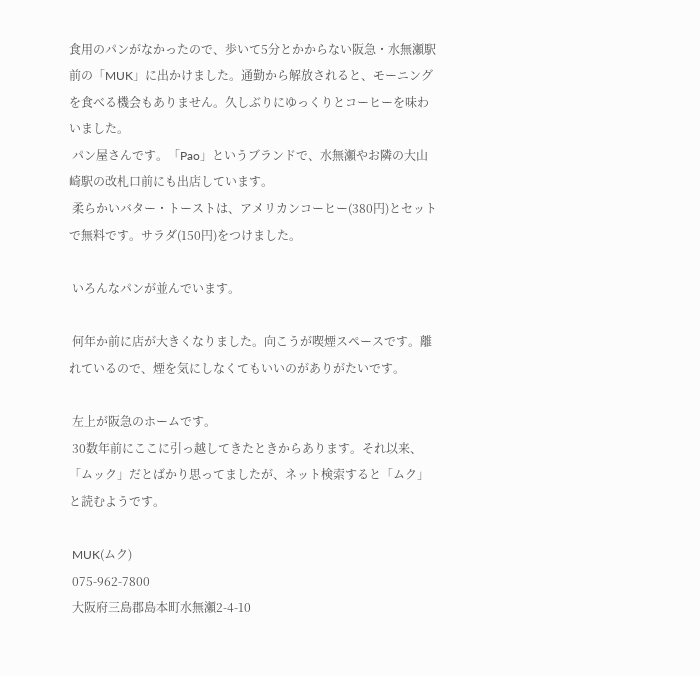食用のパンがなかったので、歩いて5分とかからない阪急・水無瀬駅前の「MUK」に出かけました。通勤から解放されると、モーニングを食べる機会もありません。久しぶりにゆっくりとコーヒーを味わいました。
 パン屋さんです。「Pao」というブランドで、水無瀬やお隣の大山崎駅の改札口前にも出店しています。
 柔らかいバター・トーストは、アメリカンコーヒー(380円)とセットで無料です。サラダ(150円)をつけました。

 いろんなパンが並んでいます。

 何年か前に店が大きくなりました。向こうが喫煙スペースです。離れているので、煙を気にしなくてもいいのがありがたいです。

 左上が阪急のホームです。
 30数年前にここに引っ越してきたときからあります。それ以来、「ムック」だとばかり思ってましたが、ネット検索すると「ムク」と読むようです。

 MUK(ムク)
 075-962-7800
 大阪府三島郡島本町水無瀬2-4-10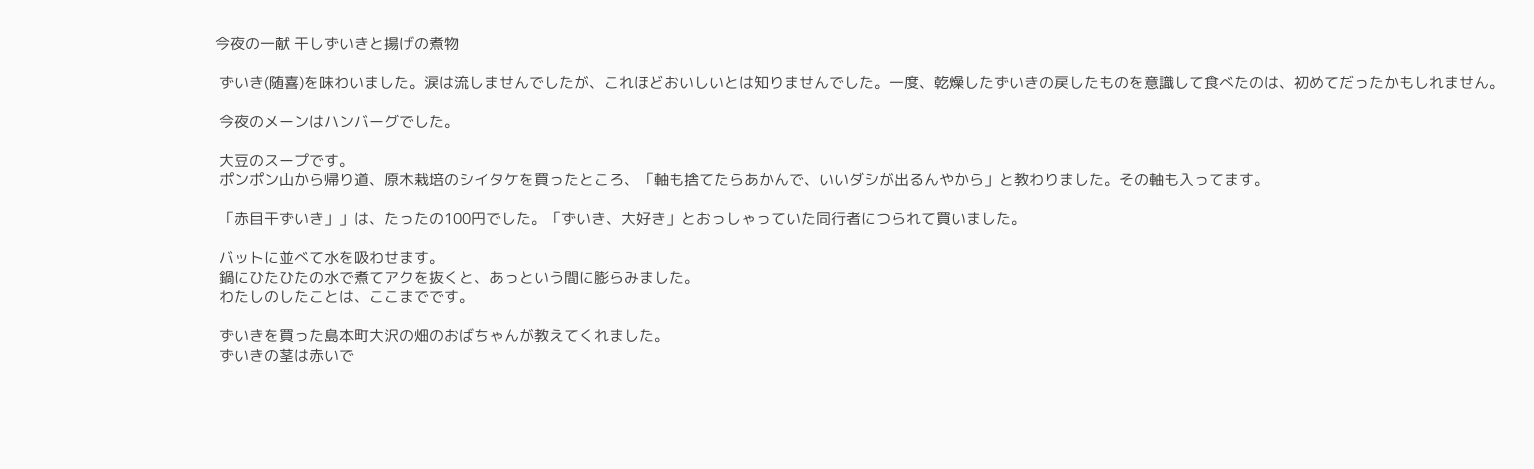今夜の一献 干しずいきと揚げの煮物

 ずいき(随喜)を味わいました。涙は流しませんでしたが、これほどおいしいとは知りませんでした。一度、乾燥したずいきの戻したものを意識して食べたのは、初めてだったかもしれません。

 今夜のメーンはハンバーグでした。

 大豆のスープです。
 ポンポン山から帰り道、原木栽培のシイタケを買ったところ、「軸も捨てたらあかんで、いいダシが出るんやから」と教わりました。その軸も入ってます。

 「赤目干ずいき」」は、たったの100円でした。「ずいき、大好き」とおっしゃっていた同行者につられて買いました。

 バットに並べて水を吸わせます。
 鍋にひたひたの水で煮てアクを抜くと、あっという間に膨らみました。
 わたしのしたことは、ここまでです。

 ずいきを買った島本町大沢の畑のおばちゃんが教えてくれました。
 ずいきの茎は赤いで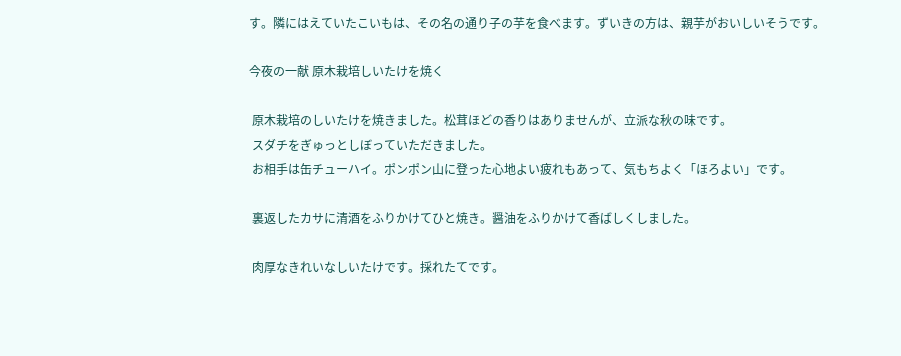す。隣にはえていたこいもは、その名の通り子の芋を食べます。ずいきの方は、親芋がおいしいそうです。

今夜の一献 原木栽培しいたけを焼く

 原木栽培のしいたけを焼きました。松茸ほどの香りはありませんが、立派な秋の味です。
 スダチをぎゅっとしぼっていただきました。
 お相手は缶チューハイ。ポンポン山に登った心地よい疲れもあって、気もちよく「ほろよい」です。

 裏返したカサに清酒をふりかけてひと焼き。醤油をふりかけて香ばしくしました。

 肉厚なきれいなしいたけです。採れたてです。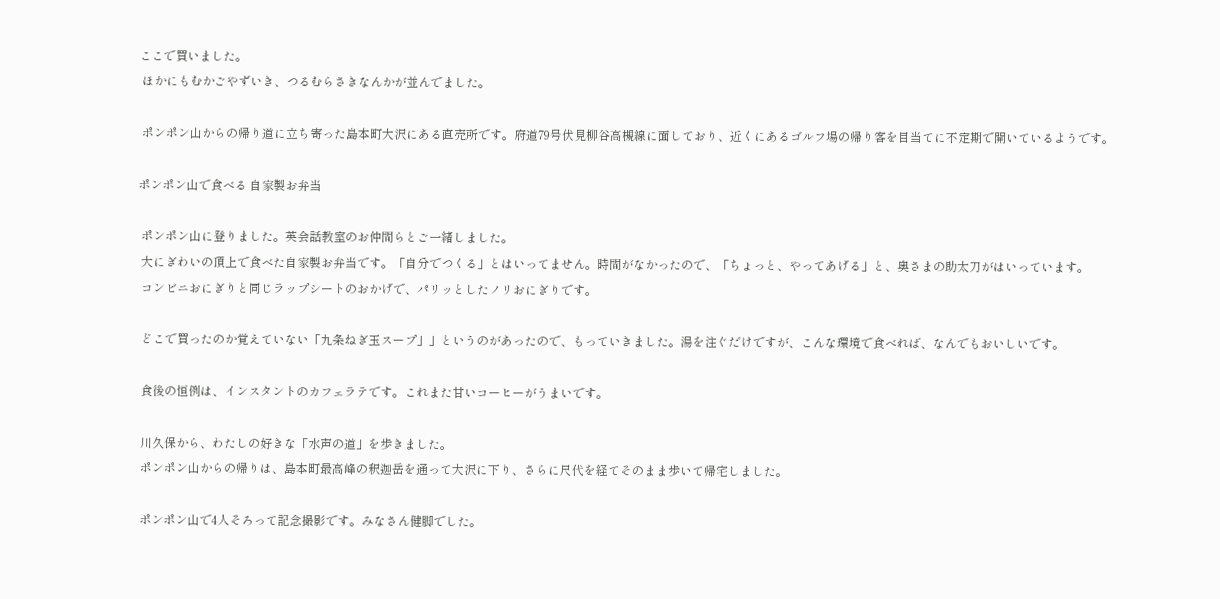ここで買いました。
 ほかにもむかごやずいき、つるむらさきなんかが並んでました。

 ポンポン山からの帰り道に立ち寄った島本町大沢にある直売所です。府道79号伏見柳谷高槻線に面しており、近くにあるゴルフ場の帰り客を目当てに不定期で開いているようです。

ポンポン山で食べる 自家製お弁当

 ポンポン山に登りました。英会話教室のお仲間らとご一緒しました。
 大にぎわいの頂上で食べた自家製お弁当です。「自分でつくる」とはいってません。時間がなかったので、「ちょっと、やってあげる」と、奥さまの助太刀がはいっています。
 コンビニおにぎりと同じラップシートのおかげで、パリッとしたノリおにぎりです。

 どこで買ったのか覚えていない「九条ねぎ玉スープ」」というのがあったので、もっていきました。湯を注ぐだけですが、こんな環境で食べれば、なんでもおいしいです。

 食後の恒例は、インスタントのカフェラテです。これまた甘いコーヒーがうまいです。

 川久保から、わたしの好きな「水声の道」を歩きました。
 ポンポン山からの帰りは、島本町最高峰の釈迦岳を通って大沢に下り、さらに尺代を経てそのまま歩いて帰宅しました。

 ポンポン山で4人そろって記念撮影です。みなさん健脚でした。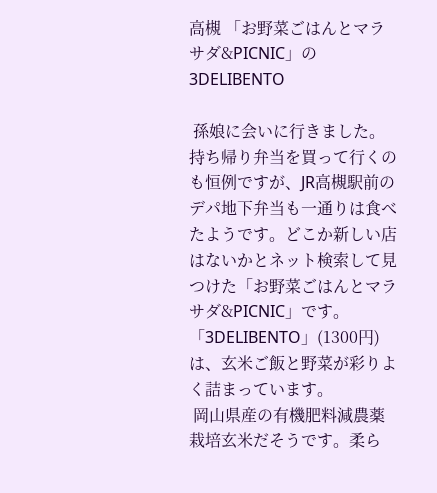高槻 「お野菜ごはんとマラサダ&PICNIC」の3DELIBENTO

 孫娘に会いに行きました。持ち帰り弁当を買って行くのも恒例ですが、JR高槻駅前のデパ地下弁当も一通りは食べたようです。どこか新しい店はないかとネット検索して見つけた「お野菜ごはんとマラサダ&PICNIC」です。「3DELIBENTO」(1300円)は、玄米ご飯と野菜が彩りよく詰まっています。
 岡山県産の有機肥料減農薬栽培玄米だそうです。柔ら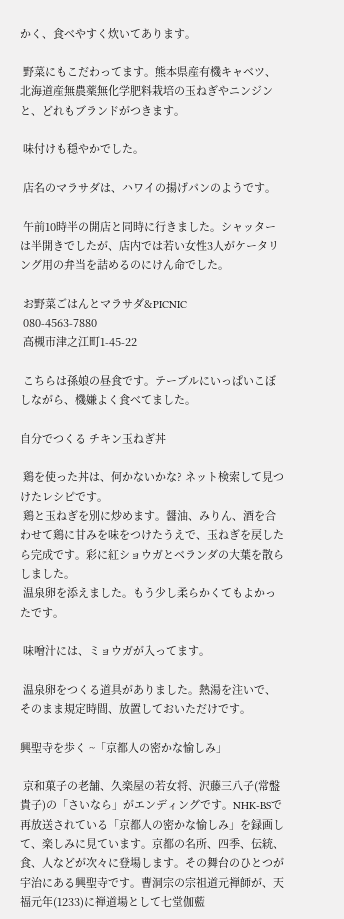かく、食べやすく炊いてあります。

 野菜にもこだわってます。熊本県産有機キャベツ、北海道産無農薬無化学肥料栽培の玉ねぎやニンジンと、どれもブランドがつきます。

 味付けも穏やかでした。

 店名のマラサダは、ハワイの揚げパンのようです。

 午前10時半の開店と同時に行きました。シャッターは半開きでしたが、店内では若い女性3人がケータリング用の弁当を詰めるのにけん命でした。

 お野菜ごはんとマラサダ&PICNIC
 080-4563-7880
 高槻市津之江町1-45-22

 こちらは孫娘の昼食です。テーブルにいっぱいこぼしながら、機嫌よく食べてました。

自分でつくる チキン玉ねぎ丼

 鶏を使った丼は、何かないかな? ネット検索して見つけたレシピです。
 鶏と玉ねぎを別に炒めます。醤油、みりん、酒を合わせて鶏に甘みを味をつけたうえで、玉ねぎを戻したら完成です。彩に紅ショウガとベランダの大葉を散らしました。
 温泉卵を添えました。もう少し柔らかくてもよかったです。

 味噌汁には、ミョウガが入ってます。

 温泉卵をつくる道具がありました。熱湯を注いで、そのまま規定時間、放置しておいただけです。

興聖寺を歩く ~「京都人の密かな愉しみ」

 京和菓子の老舗、久楽屋の若女将、沢藤三八子(常盤貴子)の「さいなら」がエンディングです。NHK-BSで再放送されている「京都人の密かな愉しみ」を録画して、楽しみに見ています。京都の名所、四季、伝統、食、人などが次々に登場します。その舞台のひとつが宇治にある興聖寺です。曹洞宗の宗祖道元禅師が、天福元年(1233)に禅道場として七堂伽藍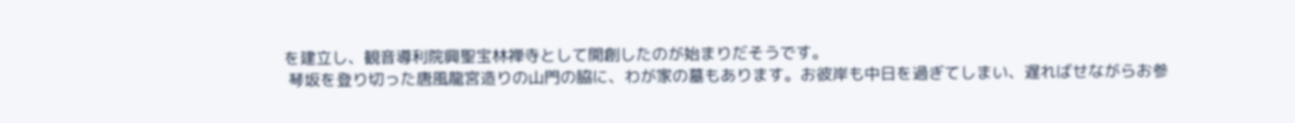を建立し、観音導利院興聖宝林禅寺として開創したのが始まりだそうです。
 琴坂を登り切った唐風龍宮造りの山門の脇に、わが家の墓もあります。お彼岸も中日を過ぎてしまい、遅ればせながらお参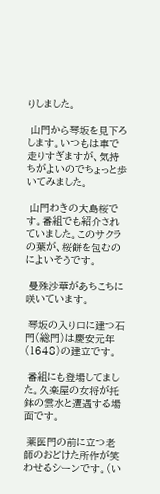りしました。

 山門から琴坂を見下ろします。いつもは車で走りすぎますが、気持ちがよいのでちょっと歩いてみました。

 山門わきの大島桜です。番組でも紹介されていました。このサクラの葉が、桜餅を包むのによいそうです。

 曼殊沙華があちこちに咲いています。

 琴坂の入り口に建つ石門(総門)は慶安元年(1648)の建立です。

 番組にも登場してました。久楽屋の女将が托鉢の雲水と遭遇する場面です。

 薬医門の前に立つ老師のおどけた所作が笑わせるシーンです。(い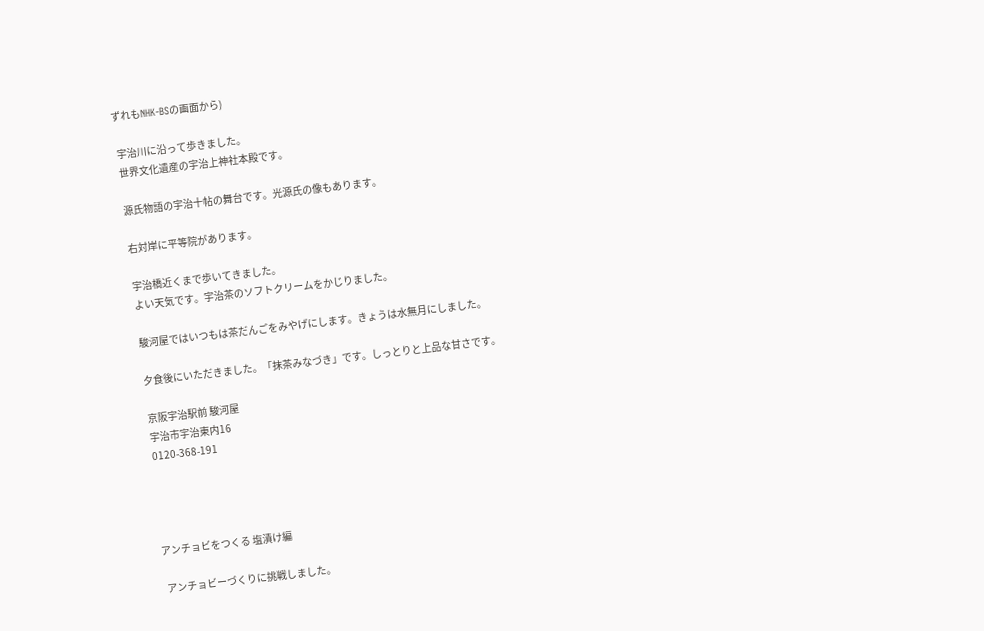ずれもNHK-BSの画面から)

 宇治川に沿って歩きました。
 世界文化遺産の宇治上神社本殿です。

 源氏物語の宇治十帖の舞台です。光源氏の像もあります。

 右対岸に平等院があります。

 宇治橋近くまで歩いてきました。
 よい天気です。宇治茶のソフトクリームをかじりました。

 駿河屋ではいつもは茶だんごをみやげにします。きょうは水無月にしました。

 夕食後にいただきました。「抹茶みなづき」です。しっとりと上品な甘さです。

 京阪宇治駅前 駿河屋
 宇治市宇治東内16
 0120-368-191




アンチョビをつくる 塩漬け編

 アンチョビーづくりに挑戦しました。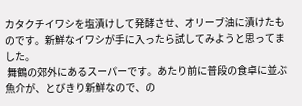カタクチイワシを塩漬けして発酵させ、オリーブ油に漬けたものです。新鮮なイワシが手に入ったら試してみようと思ってました。
 舞鶴の郊外にあるスーパーです。あたり前に普段の食卓に並ぶ魚介が、とびきり新鮮なので、の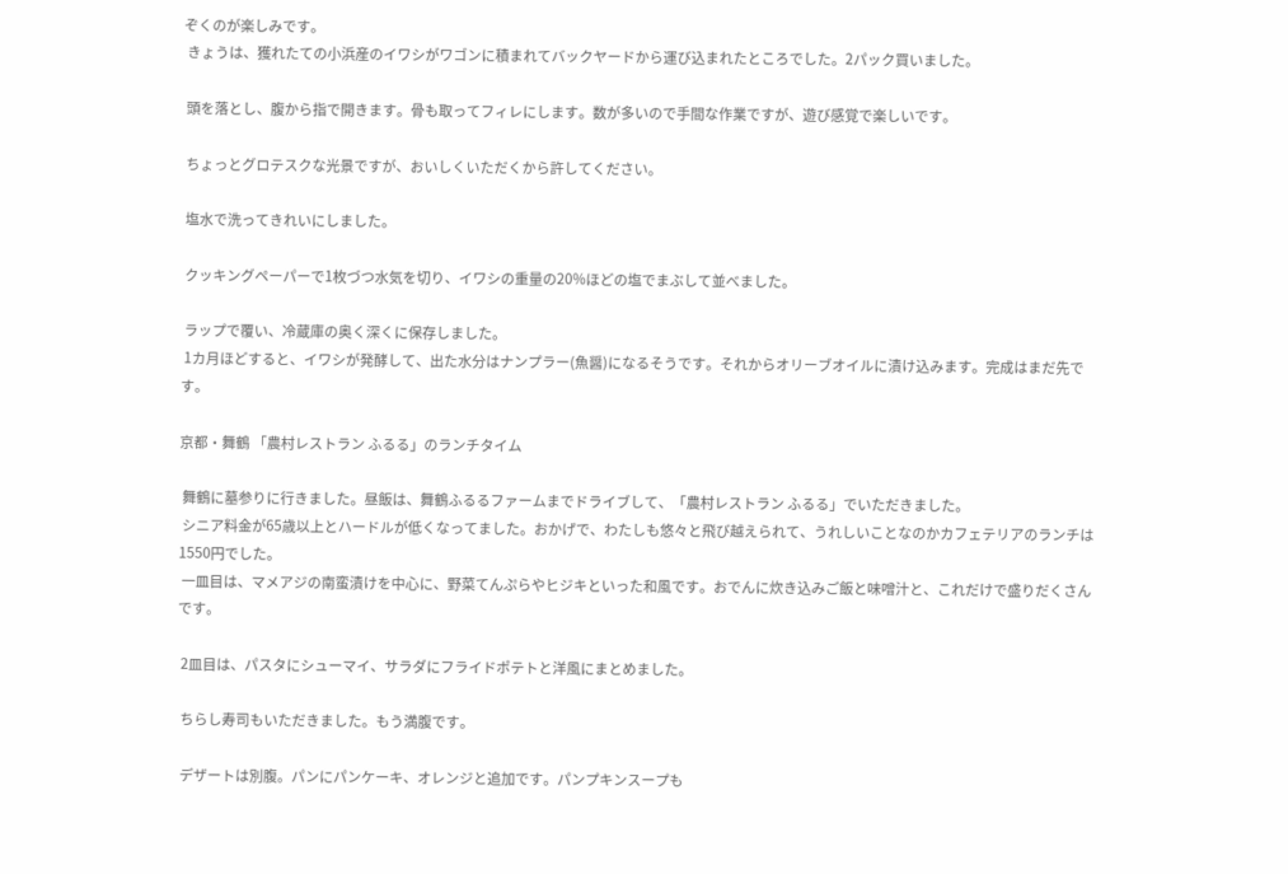ぞくのが楽しみです。
 きょうは、獲れたての小浜産のイワシがワゴンに積まれてバックヤードから運び込まれたところでした。2パック買いました。

 頭を落とし、腹から指で開きます。骨も取ってフィレにします。数が多いので手間な作業ですが、遊び感覚で楽しいです。

 ちょっとグロテスクな光景ですが、おいしくいただくから許してください。

 塩水で洗ってきれいにしました。

 クッキングペーパーで1枚づつ水気を切り、イワシの重量の20%ほどの塩でまぶして並べました。

 ラップで覆い、冷蔵庫の奥く深くに保存しました。
 1カ月ほどすると、イワシが発酵して、出た水分はナンプラー(魚醤)になるそうです。それからオリーブオイルに漬け込みます。完成はまだ先です。

京都・舞鶴 「農村レストラン ふるる」のランチタイム

 舞鶴に墓参りに行きました。昼飯は、舞鶴ふるるファームまでドライブして、「農村レストラン ふるる」でいただきました。
 シニア料金が65歳以上とハードルが低くなってました。おかげで、わたしも悠々と飛び越えられて、うれしいことなのかカフェテリアのランチは1550円でした。
 一皿目は、マメアジの南蛮漬けを中心に、野菜てんぷらやヒジキといった和風です。おでんに炊き込みご飯と味噌汁と、これだけで盛りだくさんです。

 2皿目は、パスタにシューマイ、サラダにフライドポテトと洋風にまとめました。

 ちらし寿司もいただきました。もう満腹です。

 デザートは別腹。パンにパンケーキ、オレンジと追加です。パンプキンスープも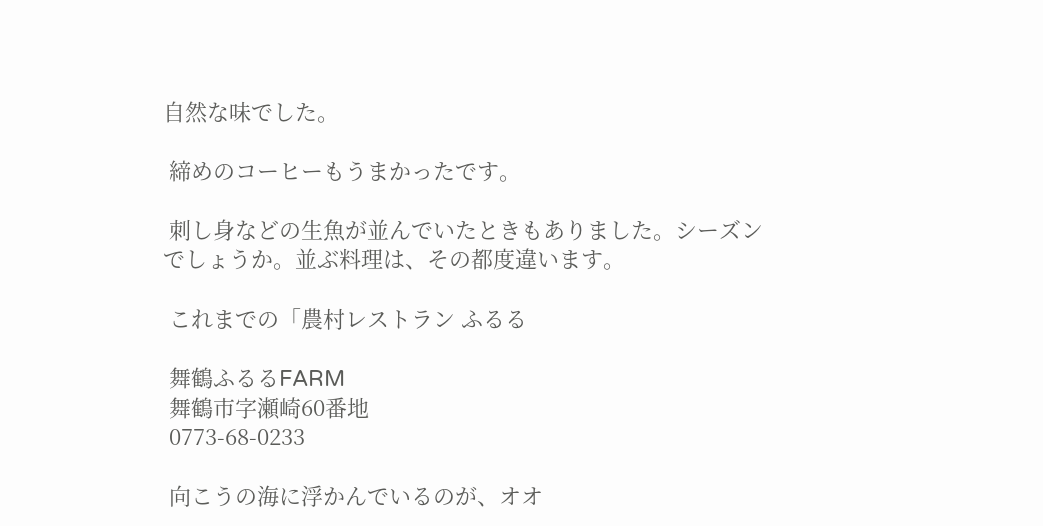自然な味でした。

 締めのコーヒーもうまかったです。

 刺し身などの生魚が並んでいたときもありました。シーズンでしょうか。並ぶ料理は、その都度違います。

 これまでの「農村レストラン ふるる

 舞鶴ふるるFARM
 舞鶴市字瀬崎60番地
 0773-68-0233

 向こうの海に浮かんでいるのが、オオ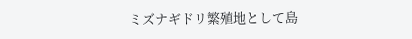ミズナギドリ繁殖地として島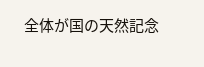全体が国の天然記念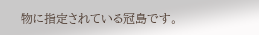物に指定されている冠島です。